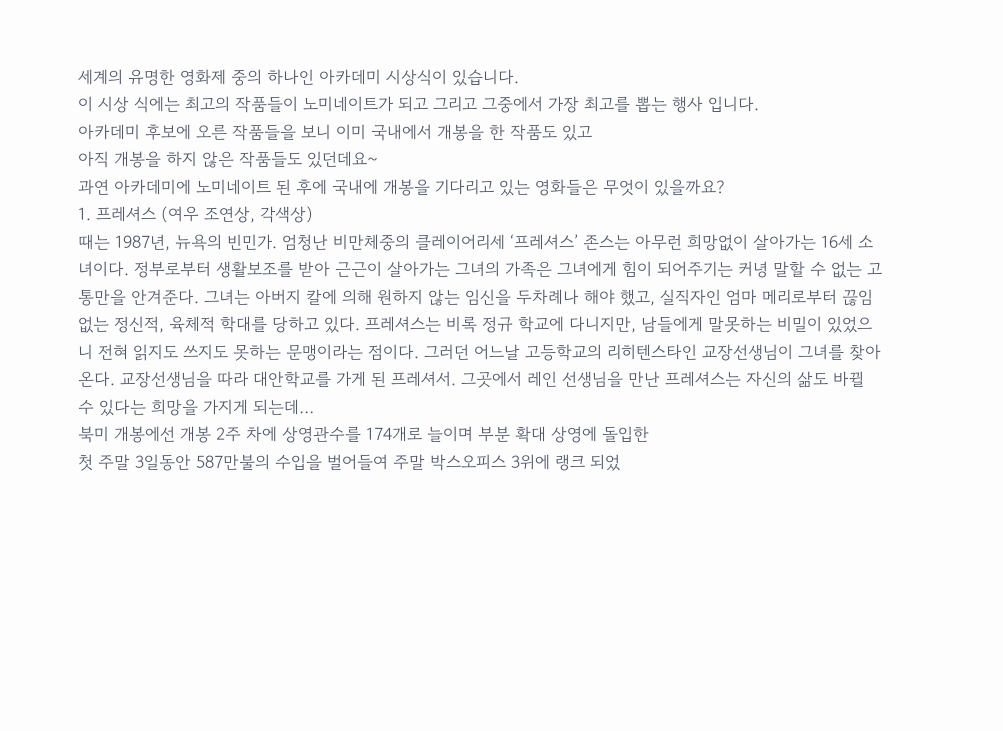세계의 유명한 영화제 중의 하나인 아카데미 시상식이 있습니다.
이 시상 식에는 최고의 작품들이 노미네이트가 되고 그리고 그중에서 가장 최고를 뽑는 행사 입니다.
아카데미 후보에 오른 작품들을 보니 이미 국내에서 개봉을 한 작품도 있고
아직 개봉을 하지 않은 작품들도 있던데요~
과연 아카데미에 노미네이트 된 후에 국내에 개봉을 기다리고 있는 영화들은 무엇이 있을까요?
1. 프레셔스 (여우 조연상, 각색상)
때는 1987년, 뉴욕의 빈민가. 엄청난 비만체중의 클레이어리세 ‘프레셔스’ 존스는 아무런 희망없이 살아가는 16세 소녀이다. 정부로부터 생활보조를 받아 근근이 살아가는 그녀의 가족은 그녀에게 힘이 되어주기는 커녕 말할 수 없는 고통만을 안겨준다. 그녀는 아버지 칼에 의해 원하지 않는 임신을 두차례나 해야 했고, 실직자인 엄마 메리로부터 끊임없는 정신적, 육체적 학대를 당하고 있다. 프레셔스는 비록 정규 학교에 다니지만, 남들에게 말못하는 비밀이 있었으니 전혀 읽지도 쓰지도 못하는 문맹이라는 점이다. 그러던 어느날 고등학교의 리히텐스타인 교장선생님이 그녀를 찾아온다. 교장선생님을 따라 대안학교를 가게 된 프레셔서. 그곳에서 레인 선생님을 만난 프레셔스는 자신의 삶도 바뀔 수 있다는 희망을 가지게 되는데…
북미 개봉에선 개봉 2주 차에 상영관수를 174개로 늘이며 부분 확대 상영에 돌입한
첫 주말 3일동안 587만불의 수입을 벌어들여 주말 박스오피스 3위에 랭크 되었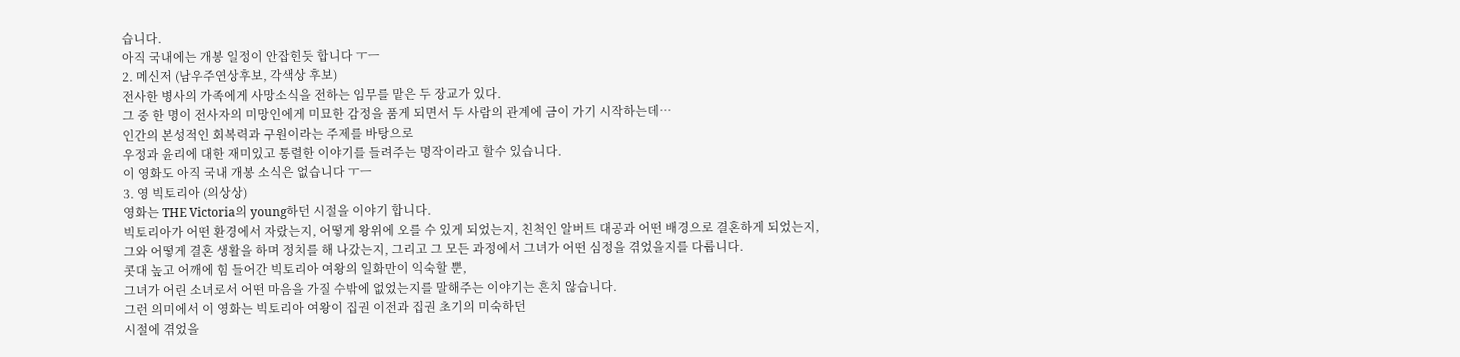습니다.
아직 국내에는 개봉 일정이 안잡힌듯 합니다 ㅜㅡ
2. 메신저 (남우주연상후보, 각색상 후보)
전사한 병사의 가족에게 사망소식을 전하는 임무를 맡은 두 장교가 있다.
그 중 한 명이 전사자의 미망인에게 미묘한 감정을 품게 되면서 두 사람의 관계에 금이 가기 시작하는데…
인간의 본성적인 회복력과 구원이라는 주제를 바탕으로
우정과 윤리에 대한 재미있고 통렬한 이야기를 들려주는 명작이라고 할수 있습니다.
이 영화도 아직 국내 개봉 소식은 없습니다 ㅜㅡ
3. 영 빅토리아 (의상상)
영화는 THE Victoria의 young하던 시절을 이야기 합니다.
빅토리아가 어떤 환경에서 자랐는지, 어떻게 왕위에 오를 수 있게 되었는지, 친척인 알버트 대공과 어떤 배경으로 결혼하게 되었는지,
그와 어떻게 결혼 생활을 하며 정치를 해 나갔는지, 그리고 그 모든 과정에서 그녀가 어떤 심정을 겪었을지를 다룹니다.
콧대 높고 어깨에 힘 들어간 빅토리아 여왕의 일화만이 익숙할 뿐,
그녀가 어린 소녀로서 어떤 마음을 가질 수밖에 없었는지를 말해주는 이야기는 흔치 않습니다.
그런 의미에서 이 영화는 빅토리아 여왕이 집권 이전과 집권 초기의 미숙하던
시절에 겪었을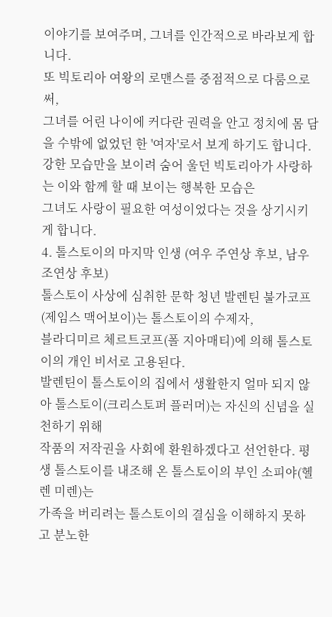이야기를 보여주며, 그녀를 인간적으로 바라보게 합니다.
또 빅토리아 여왕의 로맨스를 중점적으로 다룸으로써,
그녀를 어린 나이에 커다란 권력을 안고 정치에 몸 담을 수밖에 없었던 한 '여자'로서 보게 하기도 합니다.
강한 모습만을 보이려 숨어 울던 빅토리아가 사랑하는 이와 함께 할 때 보이는 행복한 모습은
그녀도 사랑이 필요한 여성이었다는 것을 상기시키게 합니다.
4. 톨스토이의 마지막 인생 (여우 주연상 후보, 남우 조연상 후보)
톨스토이 사상에 심취한 문학 청년 발렌틴 불가코프(제임스 맥어보이)는 톨스토이의 수제자,
블라디미르 체르트코프(폴 지아매티)에 의해 톨스토이의 개인 비서로 고용된다.
발렌틴이 톨스토이의 집에서 생활한지 얼마 되지 않아 톨스토이(크리스토퍼 플러머)는 자신의 신념을 실천하기 위해
작품의 저작권을 사회에 환원하겠다고 선언한다. 평생 톨스토이를 내조해 온 톨스토이의 부인 소피야(헬렌 미렌)는
가족을 버리려는 톨스토이의 결심을 이해하지 못하고 분노한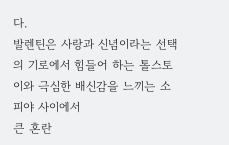다.
발렌틴은 사랑과 신념이라는 선택의 기로에서 힘들어 하는 톨스토이와 극심한 배신감을 느끼는 소피야 사이에서
큰 혼란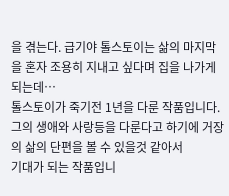을 겪는다. 급기야 톨스토이는 삶의 마지막을 혼자 조용히 지내고 싶다며 집을 나가게 되는데…
톨스토이가 죽기전 1년을 다룬 작품입니다.
그의 생애와 사랑등을 다룬다고 하기에 거장의 삶의 단편을 볼 수 있을것 같아서
기대가 되는 작품입니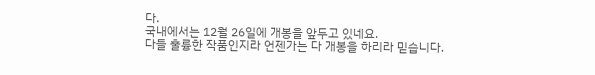다.
국내에서는 12월 26일에 개봉을 앞두고 있네요.
다들 훌륭한 작품인지라 언젠가는 다 개봉을 하리라 믿습니다.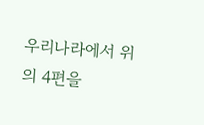우리나라에서 위의 4편을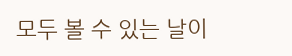모두 볼 수 있는 날이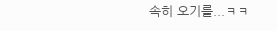속히 오기를...ㅋㅋ